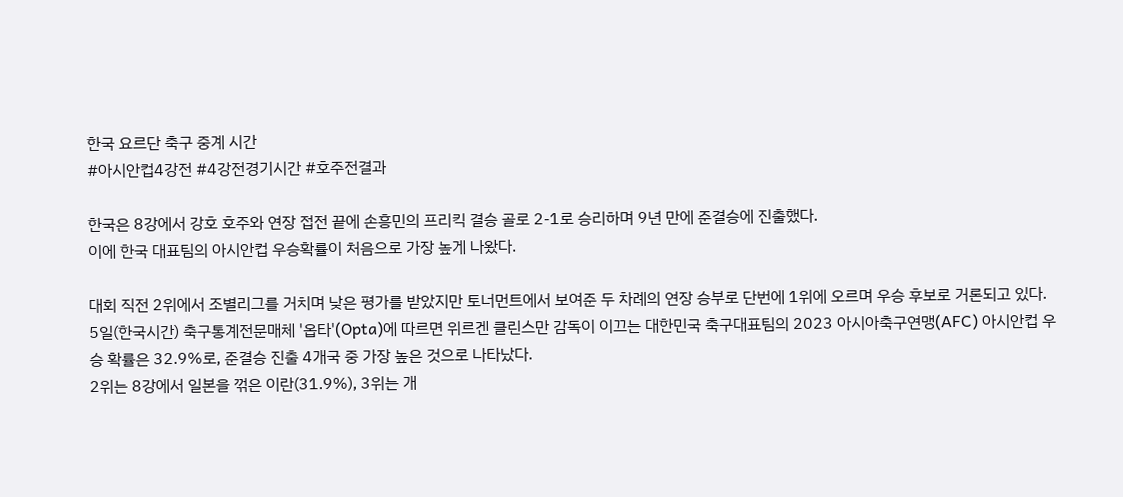한국 요르단 축구 중계 시간
#아시안컵4강전 #4강전경기시간 #호주전결과

한국은 8강에서 강호 호주와 연장 접전 끝에 손흥민의 프리킥 결승 골로 2-1로 승리하며 9년 만에 준결승에 진출했다.
이에 한국 대표팀의 아시안컵 우승확률이 처음으로 가장 높게 나왔다.

대회 직전 2위에서 조별리그를 거치며 낮은 평가를 받았지만 토너먼트에서 보여준 두 차례의 연장 승부로 단번에 1위에 오르며 우승 후보로 거론되고 있다.
5일(한국시간) 축구통계전문매체 '옵타'(Opta)에 따르면 위르겐 클린스만 감독이 이끄는 대한민국 축구대표팀의 2023 아시아축구연맹(AFC) 아시안컵 우승 확률은 32.9%로, 준결승 진출 4개국 중 가장 높은 것으로 나타났다.
2위는 8강에서 일본을 꺾은 이란(31.9%), 3위는 개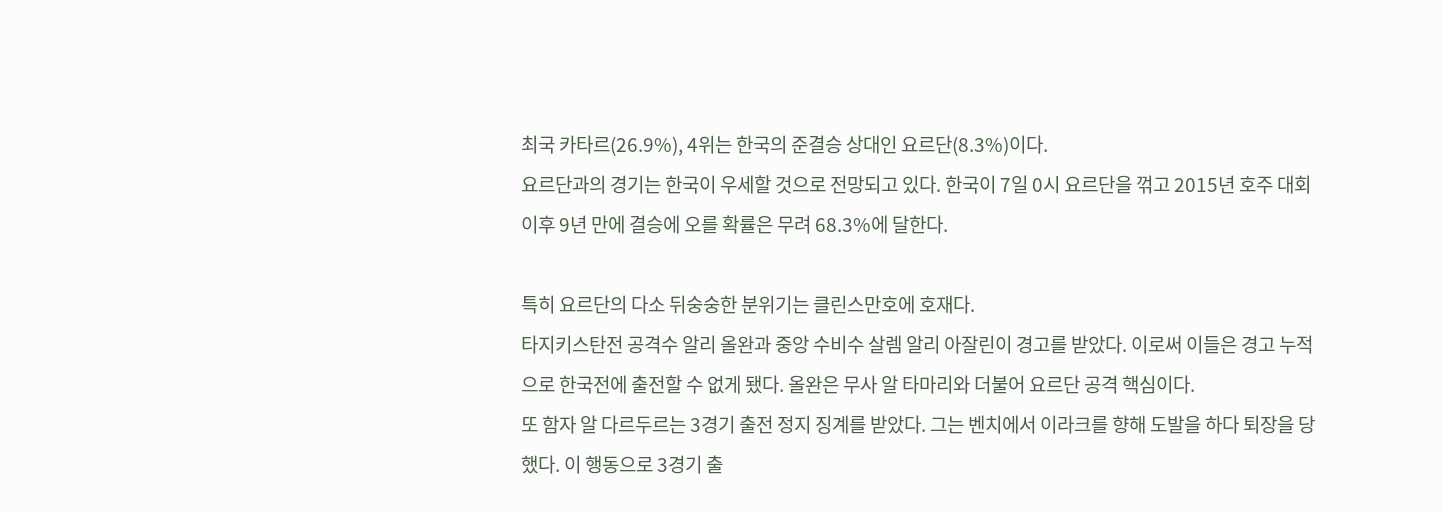최국 카타르(26.9%), 4위는 한국의 준결승 상대인 요르단(8.3%)이다.
요르단과의 경기는 한국이 우세할 것으로 전망되고 있다. 한국이 7일 0시 요르단을 꺾고 2015년 호주 대회 이후 9년 만에 결승에 오를 확률은 무려 68.3%에 달한다.

특히 요르단의 다소 뒤숭숭한 분위기는 클린스만호에 호재다.
타지키스탄전 공격수 알리 올완과 중앙 수비수 살렘 알리 아잘린이 경고를 받았다. 이로써 이들은 경고 누적으로 한국전에 출전할 수 없게 됐다. 올완은 무사 알 타마리와 더불어 요르단 공격 핵심이다.
또 함자 알 다르두르는 3경기 출전 정지 징계를 받았다. 그는 벤치에서 이라크를 향해 도발을 하다 퇴장을 당했다. 이 행동으로 3경기 출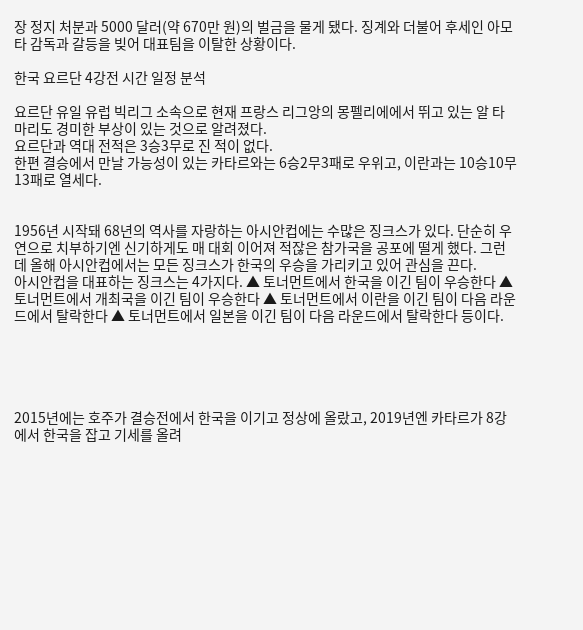장 정지 처분과 5000 달러(약 670만 원)의 벌금을 물게 됐다. 징계와 더불어 후세인 아모타 감독과 갈등을 빚어 대표팀을 이탈한 상황이다.

한국 요르단 4강전 시간 일정 분석

요르단 유일 유럽 빅리그 소속으로 현재 프랑스 리그앙의 몽펠리에에서 뛰고 있는 알 타마리도 경미한 부상이 있는 것으로 알려졌다.
요르단과 역대 전적은 3승3무로 진 적이 없다.
한편 결승에서 만날 가능성이 있는 카타르와는 6승2무3패로 우위고, 이란과는 10승10무13패로 열세다.


1956년 시작돼 68년의 역사를 자랑하는 아시안컵에는 수많은 징크스가 있다. 단순히 우연으로 치부하기엔 신기하게도 매 대회 이어져 적잖은 참가국을 공포에 떨게 했다. 그런데 올해 아시안컵에서는 모든 징크스가 한국의 우승을 가리키고 있어 관심을 끈다.
아시안컵을 대표하는 징크스는 4가지다. ▲ 토너먼트에서 한국을 이긴 팀이 우승한다 ▲ 토너먼트에서 개최국을 이긴 팀이 우승한다 ▲ 토너먼트에서 이란을 이긴 팀이 다음 라운드에서 탈락한다 ▲ 토너먼트에서 일본을 이긴 팀이 다음 라운드에서 탈락한다 등이다.





2015년에는 호주가 결승전에서 한국을 이기고 정상에 올랐고, 2019년엔 카타르가 8강에서 한국을 잡고 기세를 올려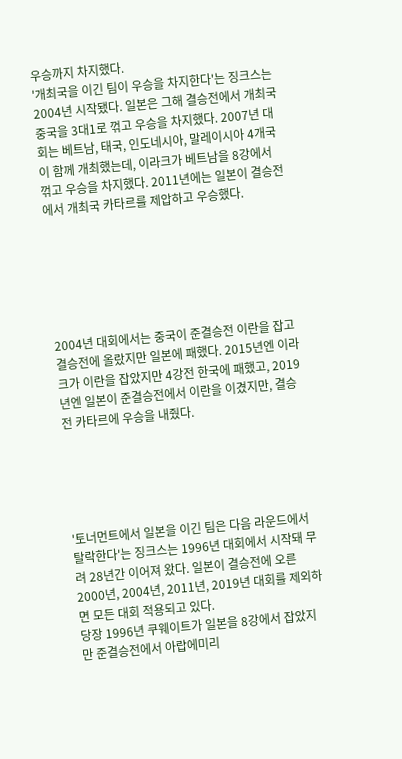우승까지 차지했다.
'개최국을 이긴 팀이 우승을 차지한다'는 징크스는 2004년 시작됐다. 일본은 그해 결승전에서 개최국 중국을 3대1로 꺾고 우승을 차지했다. 2007년 대회는 베트남, 태국, 인도네시아, 말레이시아 4개국이 함께 개최했는데, 이라크가 베트남을 8강에서 꺾고 우승을 차지했다. 2011년에는 일본이 결승전에서 개최국 카타르를 제압하고 우승했다.






2004년 대회에서는 중국이 준결승전 이란을 잡고 결승전에 올랐지만 일본에 패했다. 2015년엔 이라크가 이란을 잡았지만 4강전 한국에 패했고, 2019년엔 일본이 준결승전에서 이란을 이겼지만, 결승전 카타르에 우승을 내줬다.





'토너먼트에서 일본을 이긴 팀은 다음 라운드에서 탈락한다'는 징크스는 1996년 대회에서 시작돼 무려 28년간 이어져 왔다. 일본이 결승전에 오른 2000년, 2004년, 2011년, 2019년 대회를 제외하면 모든 대회 적용되고 있다.
당장 1996년 쿠웨이트가 일본을 8강에서 잡았지만 준결승전에서 아랍에미리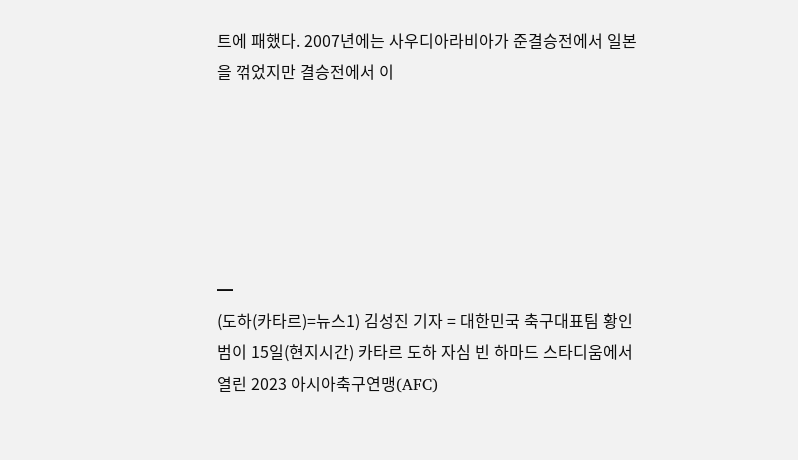트에 패했다. 2007년에는 사우디아라비아가 준결승전에서 일본을 꺾었지만 결승전에서 이






━
(도하(카타르)=뉴스1) 김성진 기자 = 대한민국 축구대표팀 황인범이 15일(현지시간) 카타르 도하 자심 빈 하마드 스타디움에서 열린 2023 아시아축구연맹(AFC)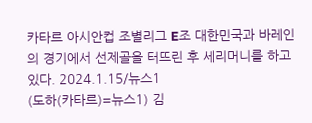카타르 아시안컵 조별리그 E조 대한민국과 바레인의 경기에서 선제골을 터뜨린 후 세리머니를 하고 있다. 2024.1.15/뉴스1
(도하(카타르)=뉴스1) 김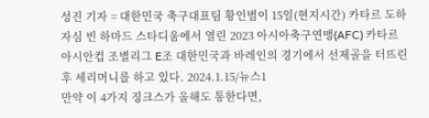성진 기자 = 대한민국 축구대표팀 황인범이 15일(현지시간) 카타르 도하 자심 빈 하마드 스타디움에서 열린 2023 아시아축구연맹(AFC) 카타르 아시안컵 조별리그 E조 대한민국과 바레인의 경기에서 선제골을 터뜨린 후 세리머니를 하고 있다. 2024.1.15/뉴스1
만약 이 4가지 징크스가 올해도 통한다면,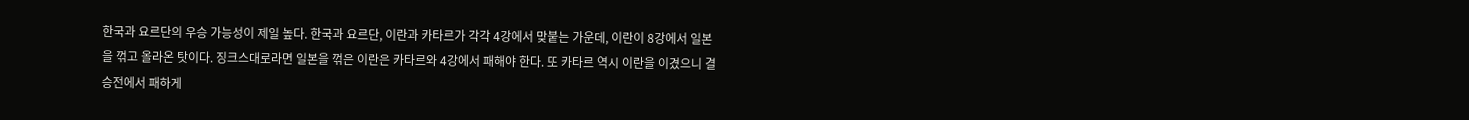한국과 요르단의 우승 가능성이 제일 높다. 한국과 요르단, 이란과 카타르가 각각 4강에서 맞붙는 가운데, 이란이 8강에서 일본을 꺾고 올라온 탓이다. 징크스대로라면 일본을 꺾은 이란은 카타르와 4강에서 패해야 한다. 또 카타르 역시 이란을 이겼으니 결승전에서 패하게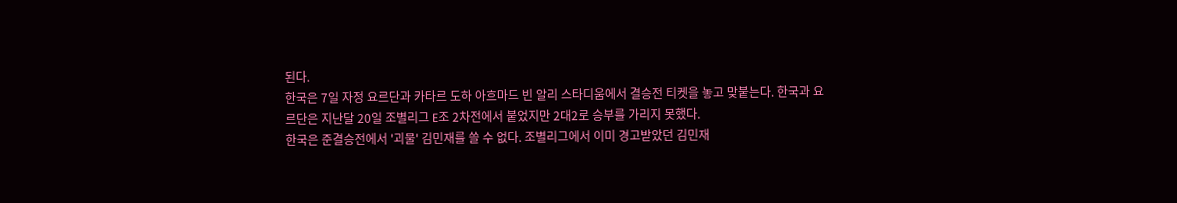된다.
한국은 7일 자정 요르단과 카타르 도하 아흐마드 빈 알리 스타디움에서 결승전 티켓을 놓고 맞붙는다. 한국과 요르단은 지난달 20일 조별리그 E조 2차전에서 붙었지만 2대2로 승부를 가리지 못했다.
한국은 준결승전에서 '괴물' 김민재를 쓸 수 없다. 조별리그에서 이미 경고받았던 김민재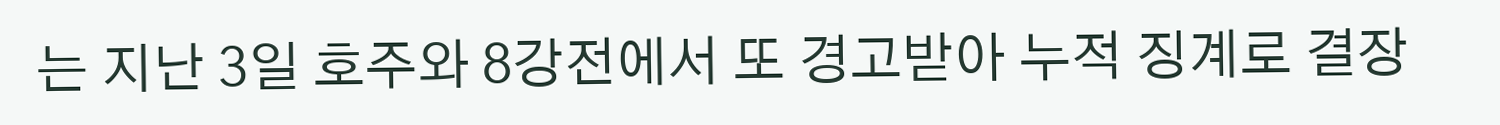는 지난 3일 호주와 8강전에서 또 경고받아 누적 징계로 결장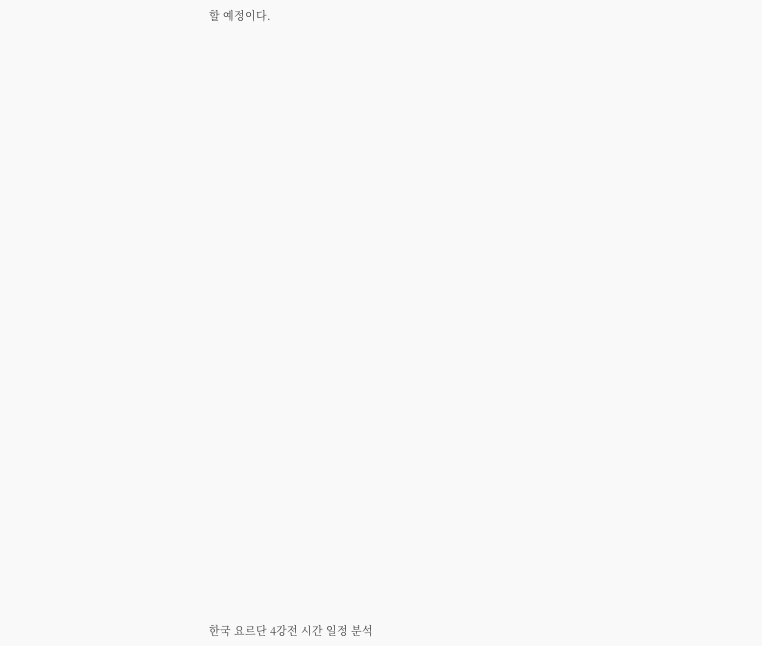할 예정이다.





























한국 요르단 4강전 시간 일정 분석